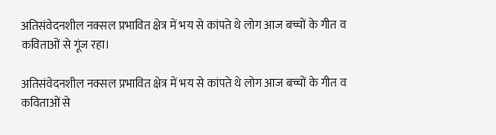अतिसंवेदनशील नक्सल प्रभावित क्षेत्र में भय से कांपते थे लोग आज बच्चों के गीत व कविताओं से गूंज रहा।

अतिसंवेदनशील नक्सल प्रभावित क्षेत्र में भय से कांपते थे लोग आज बच्चों के गीत व कविताओं से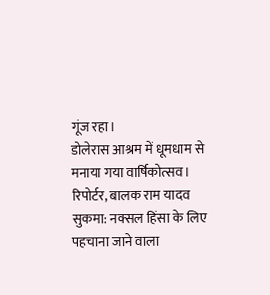गूंज रहा।
डोलेरास आश्रम में धूमधाम से मनाया गया वार्षिकोत्सव।
रिपोर्टर, बालक राम यादव
सुकमा: नक्सल हिंसा के लिए पहचाना जाने वाला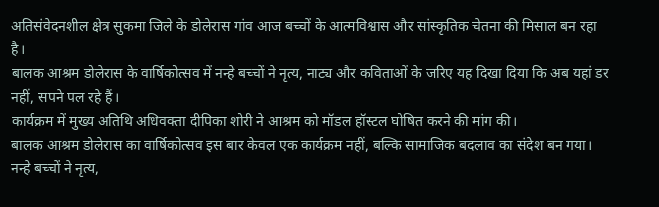अतिसंवेदनशील क्षेत्र सुकमा जिले के डोलेरास गांव आज बच्चों के आत्मविश्वास और सांस्कृतिक चेतना की मिसाल बन रहा है।
बालक आश्रम डोलेरास के वार्षिकोत्सव में नन्हे बच्चों ने नृत्य, नाट्य और कविताओं के जरिए यह दिखा दिया कि अब यहां डर नहीं, सपने पल रहे हैं।
कार्यक्रम में मुख्य अतिथि अधिवक्ता दीपिका शोरी ने आश्रम को मॉडल हॉस्टल घोषित करने की मांग की।
बालक आश्रम डोलेरास का वार्षिकोत्सव इस बार केवल एक कार्यक्रम नहीं, बल्कि सामाजिक बदलाव का संदेश बन गया।
नन्हे बच्चों ने नृत्य,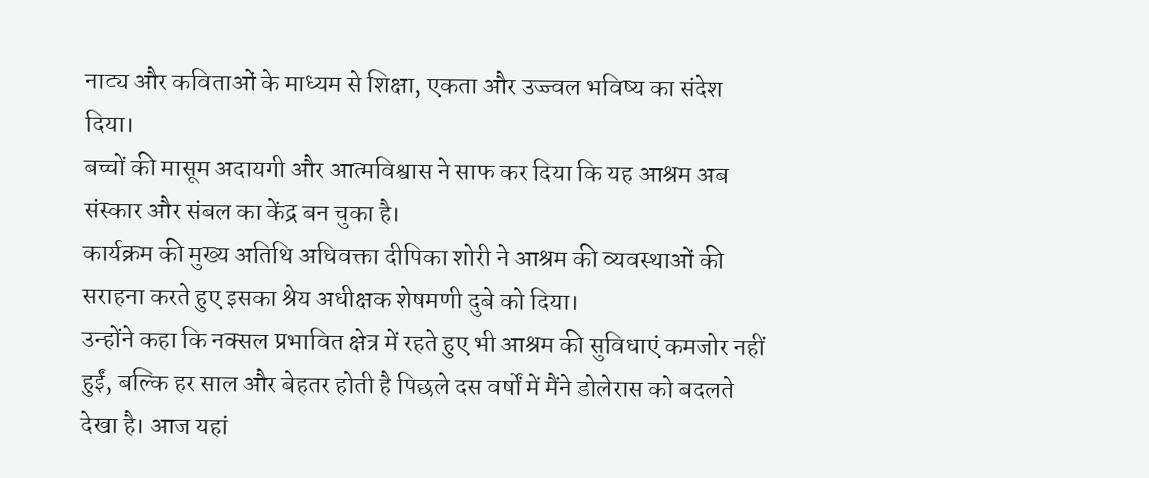नाट्य और कविताओं के माध्यम से शिक्षा, एकता और उज्ज्वल भविष्य का संदेश दिया।
बच्चों की मासूम अदायगी और आत्मविश्वास ने साफ कर दिया कि यह आश्रम अब संस्कार और संबल का केंद्र बन चुका है।
कार्यक्रम की मुख्य अतिथि अधिवक्ता दीपिका शोरी ने आश्रम की व्यवस्थाओं की सराहना करते हुए इसका श्रेय अधीक्षक शेषमणी दुबे को दिया।
उन्होंने कहा कि नक्सल प्रभावित क्षेत्र में रहते हुए भी आश्रम की सुविधाएं कमजोर नहीं हुईं, बल्कि हर साल और बेहतर होती है पिछले दस वर्षों में मैंने डोलेरास को बदलते देखा है। आज यहां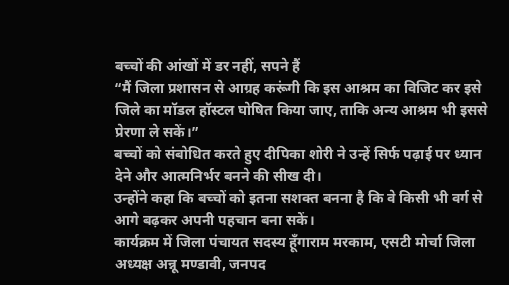बच्चों की आंखों में डर नहीं, सपने हैं
“मैं जिला प्रशासन से आग्रह करूंगी कि इस आश्रम का विजिट कर इसे जिले का मॉडल हॉस्टल घोषित किया जाए, ताकि अन्य आश्रम भी इससे प्रेरणा ले सकें।”
बच्चों को संबोधित करते हुए दीपिका शोरी ने उन्हें सिर्फ पढ़ाई पर ध्यान देने और आत्मनिर्भर बनने की सीख दी।
उन्होंने कहा कि बच्चों को इतना सशक्त बनना है कि वे किसी भी वर्ग से आगे बढ़कर अपनी पहचान बना सकें।
कार्यक्रम में जिला पंचायत सदस्य हूँगाराम मरकाम, एसटी मोर्चा जिला अध्यक्ष अन्नू मण्डावी, जनपद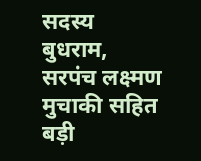सदस्य बुधराम, सरपंच लक्ष्मण मुचाकी सहित बड़ी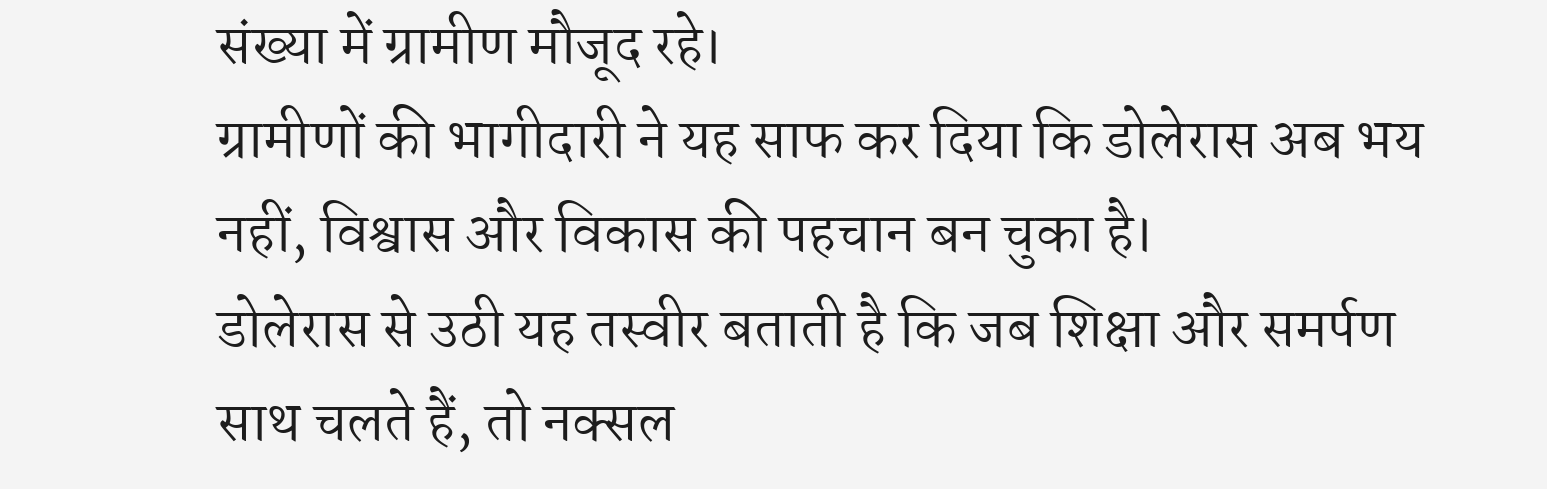संख्या में ग्रामीण मौजूद रहे।
ग्रामीणों की भागीदारी ने यह साफ कर दिया कि डोलेरास अब भय नहीं, विश्वास और विकास की पहचान बन चुका है।
डोलेरास से उठी यह तस्वीर बताती है कि जब शिक्षा और समर्पण साथ चलते हैं, तो नक्सल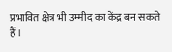प्रभावित क्षेत्र भी उम्मीद का केंद्र बन सकते हैं।